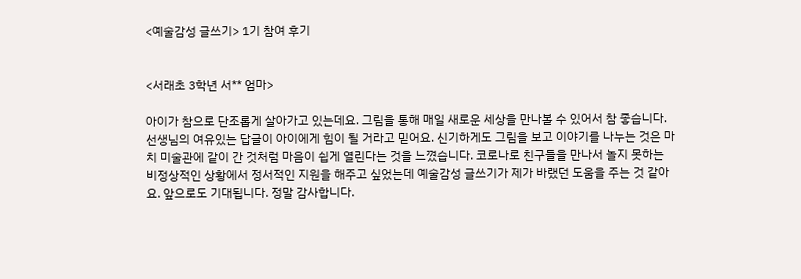<예술감성 글쓰기> 1기 참여 후기


<서래초 3학년 서** 엄마>

아이가 참으로 단조롭게 살아가고 있는데요. 그림을 통해 매일 새로운 세상을 만나볼 수 있어서 참 좋습니다. 선생님의 여유있는 답글이 아이에게 힘이 될 거라고 믿어요. 신기하게도 그림을 보고 이야기를 나누는 것은 마치 미술관에 같이 간 것처럼 마음이 쉽게 열린다는 것을 느꼈습니다. 코로나로 친구들을 만나서 놀지 못하는 비정상적인 상황에서 정서적인 지원을 해주고 싶었는데 예술감성 글쓰기가 제가 바랬던 도움을 주는 것 같아요. 앞으로도 기대됩니다. 정말 감사합니다.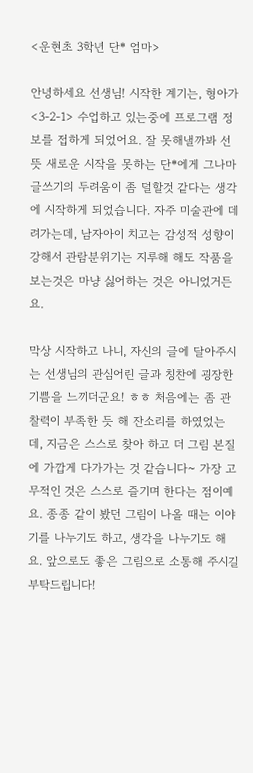<운현초 3학년 단* 엄마>

안녕하세요 선생님! 시작한 계기는, 형아가 <3-2-1> 수업하고 있는중에 프로그램 정보를 접하게 되었어요. 잘 못해낼까봐 선뜻 새로운 시작을 못하는 단*에게 그나마 글쓰기의 두려움이 좀 덜할것 같다는 생각에 시작하게 되었습니다. 자주 미술관에 데려가는데, 남자아이 치고는 감성적 성향이 강해서 관람분위기는 지루해 해도 작품을 보는것은 마냥 싫어하는 것은 아니었거든요.

막상 시작하고 나니, 자신의 글에 달아주시는 선생님의 관심어린 글과 칭찬에 굉장한 기쁨을 느끼더군요! ㅎㅎ 처음에는 좀 관찰력이 부족한 듯 해 잔소리를 하였었는데, 지금은 스스로 찾아 하고 더 그림 본질에 가깝게 다가가는 것 같습니다~ 가장 고무적인 것은 스스로 즐기며 한다는 점이예요. 종종 같이 봤던 그림이 나올 때는 이야기를 나누기도 하고, 생각을 나누기도 해요. 앞으로도 좋은 그림으로 소통해 주시길 부탁드립니다!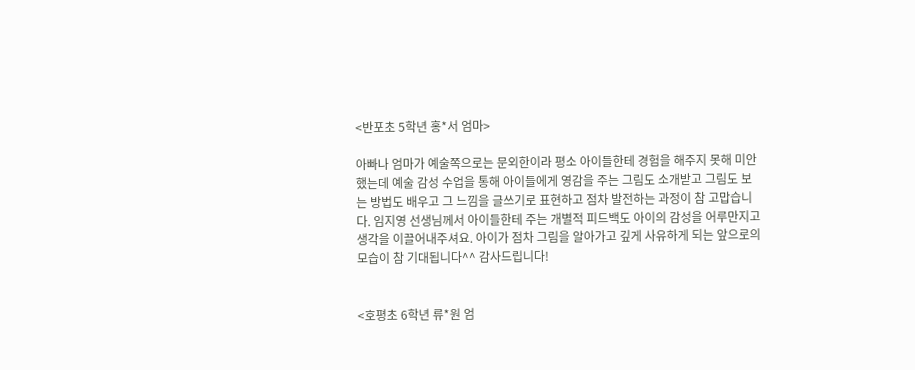<반포초 5학년 홍*서 엄마>

아빠나 엄마가 예술쪽으로는 문외한이라 평소 아이들한테 경험을 해주지 못해 미안했는데 예술 감성 수업을 통해 아이들에게 영감을 주는 그림도 소개받고 그림도 보는 방법도 배우고 그 느낌을 글쓰기로 표현하고 점차 발전하는 과정이 참 고맙습니다. 임지영 선생님께서 아이들한테 주는 개별적 피드백도 아이의 감성을 어루만지고 생각을 이끌어내주셔요. 아이가 점차 그림을 알아가고 깊게 사유하게 되는 앞으로의 모습이 참 기대됩니다^^ 감사드립니다!


<호평초 6학년 류*원 엄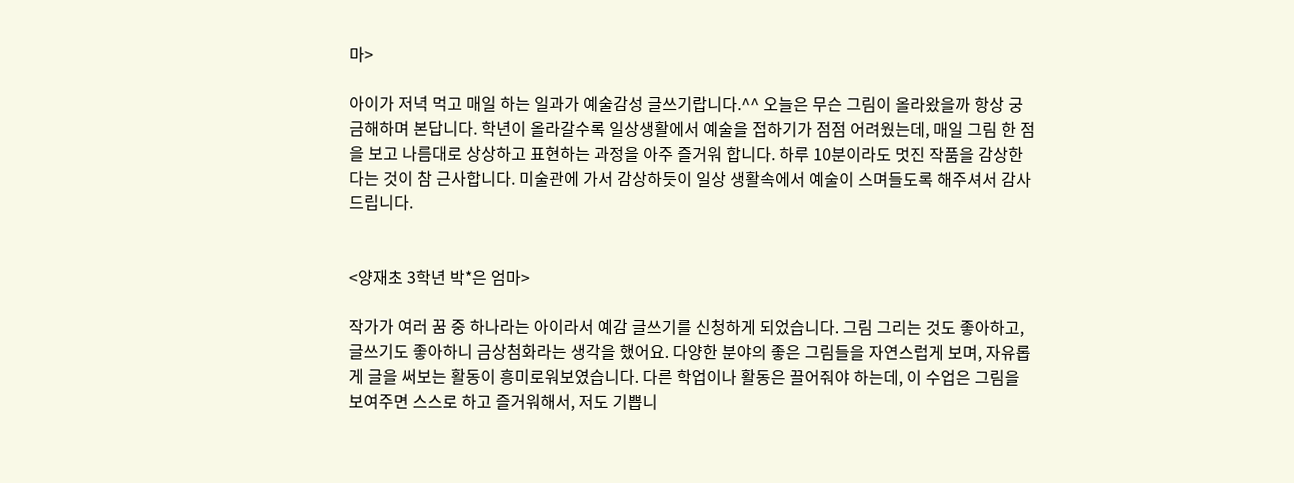마>

아이가 저녁 먹고 매일 하는 일과가 예술감성 글쓰기랍니다.^^ 오늘은 무슨 그림이 올라왔을까 항상 궁금해하며 본답니다. 학년이 올라갈수록 일상생활에서 예술을 접하기가 점점 어려웠는데, 매일 그림 한 점을 보고 나름대로 상상하고 표현하는 과정을 아주 즐거워 합니다. 하루 10분이라도 멋진 작품을 감상한다는 것이 참 근사합니다. 미술관에 가서 감상하듯이 일상 생활속에서 예술이 스며들도록 해주셔서 감사드립니다.


<양재초 3학년 박*은 엄마>

작가가 여러 꿈 중 하나라는 아이라서 예감 글쓰기를 신청하게 되었습니다. 그림 그리는 것도 좋아하고, 글쓰기도 좋아하니 금상첨화라는 생각을 했어요. 다양한 분야의 좋은 그림들을 자연스럽게 보며, 자유롭게 글을 써보는 활동이 흥미로워보였습니다. 다른 학업이나 활동은 끌어줘야 하는데, 이 수업은 그림을 보여주면 스스로 하고 즐거워해서, 저도 기쁩니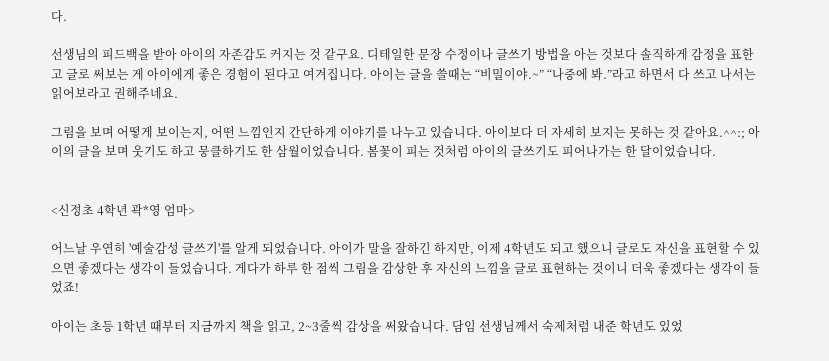다.

선생님의 피드백을 받아 아이의 자존감도 커지는 것 같구요. 디테일한 문장 수정이나 글쓰기 방법을 아는 것보다 솔직하게 감정을 표한고 글로 써보는 게 아이에게 좋은 경험이 된다고 여겨집니다. 아이는 글을 쓸때는 “비밀이야.~” “나중에 봐.”라고 하면서 다 쓰고 나서는 읽어보라고 권해주네요.

그림을 보며 어떻게 보이는지, 어떤 느낌인지 간단하게 이야기를 나누고 있습니다. 아이보다 더 자세히 보지는 못하는 것 같아요.^^:; 아이의 글을 보며 웃기도 하고 뭉클하기도 한 삼월이었습니다. 봄꽃이 피는 것처럼 아이의 글쓰기도 피어나가는 한 달이었습니다.


<신정초 4학년 곽*영 엄마>

어느날 우연히 '예술감성 글쓰기'를 알게 되었습니다. 아이가 말을 잘하긴 하지만, 이제 4학년도 되고 했으니 글로도 자신을 표현할 수 있으면 좋겠다는 생각이 들었습니다. 게다가 하루 한 점씩 그림을 감상한 후 자신의 느낌을 글로 표현하는 것이니 더욱 좋겠다는 생각이 들었죠!

아이는 초등 1학년 때부터 지금까지 책을 읽고, 2~3줄씩 감상을 써왔습니다. 담임 선생님께서 숙제처럼 내준 학년도 있었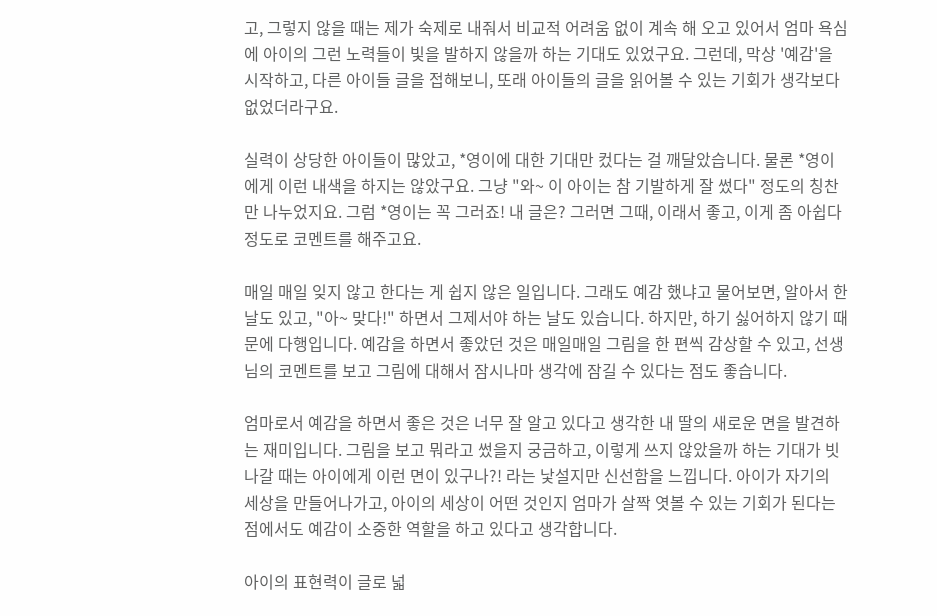고, 그렇지 않을 때는 제가 숙제로 내줘서 비교적 어려움 없이 계속 해 오고 있어서 엄마 욕심에 아이의 그런 노력들이 빛을 발하지 않을까 하는 기대도 있었구요. 그런데, 막상 '예감'을 시작하고, 다른 아이들 글을 접해보니, 또래 아이들의 글을 읽어볼 수 있는 기회가 생각보다 없었더라구요.

실력이 상당한 아이들이 많았고, *영이에 대한 기대만 컸다는 걸 깨달았습니다. 물론 *영이에게 이런 내색을 하지는 않았구요. 그냥 "와~ 이 아이는 참 기발하게 잘 썼다" 정도의 칭찬만 나누었지요. 그럼 *영이는 꼭 그러죠! 내 글은? 그러면 그때, 이래서 좋고, 이게 좀 아쉽다 정도로 코멘트를 해주고요.

매일 매일 잊지 않고 한다는 게 쉽지 않은 일입니다. 그래도 예감 했냐고 물어보면, 알아서 한 날도 있고, "아~ 맞다!" 하면서 그제서야 하는 날도 있습니다. 하지만, 하기 싫어하지 않기 때문에 다행입니다. 예감을 하면서 좋았던 것은 매일매일 그림을 한 편씩 감상할 수 있고, 선생님의 코멘트를 보고 그림에 대해서 잠시나마 생각에 잠길 수 있다는 점도 좋습니다.

엄마로서 예감을 하면서 좋은 것은 너무 잘 알고 있다고 생각한 내 딸의 새로운 면을 발견하는 재미입니다. 그림을 보고 뭐라고 썼을지 궁금하고, 이렇게 쓰지 않았을까 하는 기대가 빗나갈 때는 아이에게 이런 면이 있구나?! 라는 낯설지만 신선함을 느낍니다. 아이가 자기의 세상을 만들어나가고, 아이의 세상이 어떤 것인지 엄마가 살짝 엿볼 수 있는 기회가 된다는 점에서도 예감이 소중한 역할을 하고 있다고 생각합니다.

아이의 표현력이 글로 넓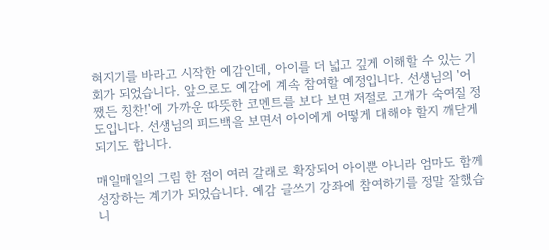혀지기를 바라고 시작한 예감인데, 아이를 더 넓고 깊게 이해할 수 있는 기회가 되었습니다. 앞으로도 예감에 계속 참여할 예정입니다. 선생님의 '어쨌든 칭찬!'에 가까운 따뜻한 코멘트를 보다 보면 저절로 고개가 숙여질 정도입니다. 선생님의 피드백을 보면서 아이에게 어떻게 대해야 할지 깨닫게 되기도 합니다.

매일매일의 그림 한 점이 여러 갈래로 확장되어 아이뿐 아니라 엄마도 함께 성장하는 계기가 되었습니다. 예감 글쓰기 강좌에 참여하기를 정말 잘했습니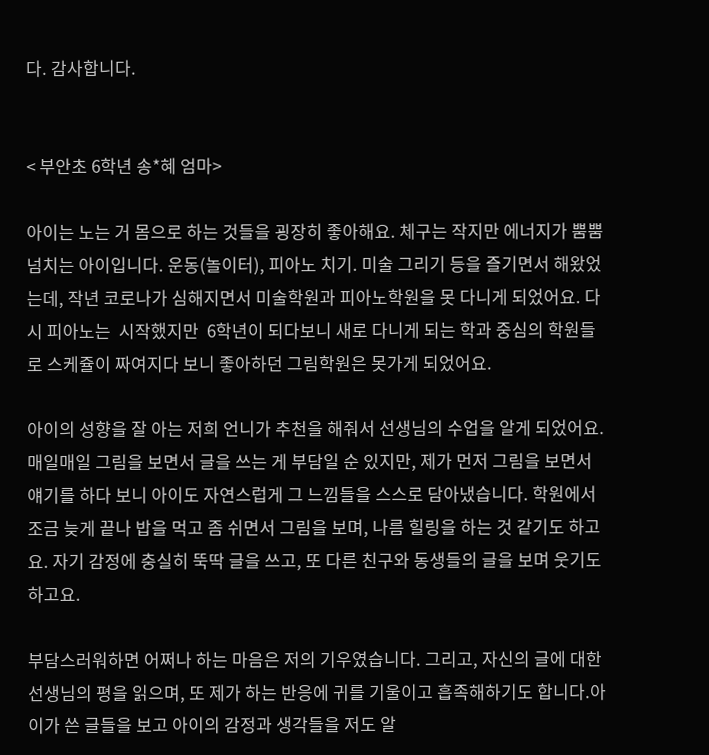다. 감사합니다.


< 부안초 6학년 송*혜 엄마>

아이는 노는 거 몸으로 하는 것들을 굉장히 좋아해요. 체구는 작지만 에너지가 뿜뿜 넘치는 아이입니다. 운동(놀이터), 피아노 치기. 미술 그리기 등을 즐기면서 해왔었는데, 작년 코로나가 심해지면서 미술학원과 피아노학원을 못 다니게 되었어요. 다시 피아노는  시작했지만  6학년이 되다보니 새로 다니게 되는 학과 중심의 학원들로 스케쥴이 짜여지다 보니 좋아하던 그림학원은 못가게 되었어요.

아이의 성향을 잘 아는 저희 언니가 추천을 해줘서 선생님의 수업을 알게 되었어요. 매일매일 그림을 보면서 글을 쓰는 게 부담일 순 있지만, 제가 먼저 그림을 보면서 얘기를 하다 보니 아이도 자연스럽게 그 느낌들을 스스로 담아냈습니다. 학원에서 조금 늦게 끝나 밥을 먹고 좀 쉬면서 그림을 보며, 나름 힐링을 하는 것 같기도 하고요. 자기 감정에 충실히 뚝딱 글을 쓰고, 또 다른 친구와 동생들의 글을 보며 웃기도 하고요.

부담스러워하면 어쩌나 하는 마음은 저의 기우였습니다. 그리고, 자신의 글에 대한 선생님의 평을 읽으며, 또 제가 하는 반응에 귀를 기울이고 흡족해하기도 합니다.아이가 쓴 글들을 보고 아이의 감정과 생각들을 저도 알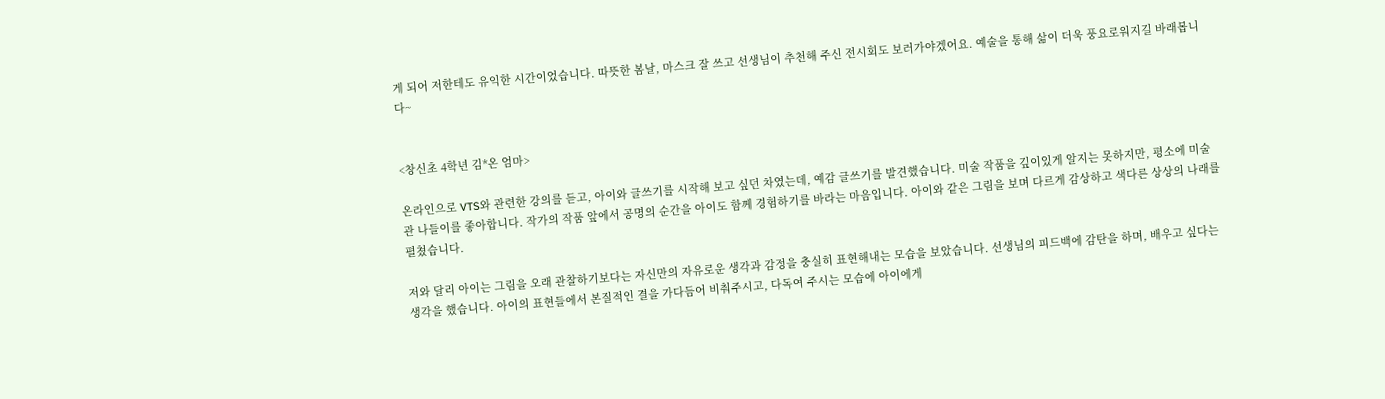게 되어 저한테도 유익한 시간이었습니다. 따뜻한 봄날, 마스크 잘 쓰고 선생님이 추천해 주신 전시회도 보러가야겠어요. 예술을 통해 삶이 더욱 풍요로워지길 바래봅니다~


<창신초 4학년 김*온 엄마>

온라인으로 VTS와 관련한 강의를 듣고, 아이와 글쓰기를 시작해 보고 싶던 차였는데, 예감 글쓰기를 발견했습니다. 미술 작품을 깊이있게 알지는 못하지만, 평소에 미술관 나들이를 좋아합니다. 작가의 작품 앞에서 공명의 순간을 아이도 함께 경험하기를 바라는 마음입니다. 아이와 같은 그림을 보며 다르게 감상하고 색다른 상상의 나래를 펼쳤습니다.

저와 달리 아이는 그림을 오래 관찰하기보다는 자신만의 자유로운 생각과 감정을 충실히 표현해내는 모습을 보았습니다. 선생님의 피드백에 감탄을 하며, 배우고 싶다는 생각을 했습니다. 아이의 표현들에서 본질적인 결을 가다듬어 비춰주시고, 다독여 주시는 모습에 아이에게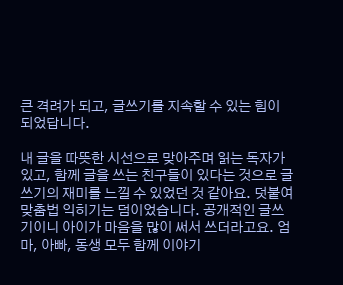큰 격려가 되고, 글쓰기를 지속할 수 있는 힘이 되었답니다.

내 글을 따뜻한 시선으로 맞아주며 읽는 독자가 있고, 함께 글을 쓰는 친구들이 있다는 것으로 글쓰기의 재미를 느낄 수 있었던 것 같아요. 덧붙여 맞춤법 익히기는 덤이었습니다. 공개적인 글쓰기이니 아이가 마음을 많이 써서 쓰더라고요. 엄마, 아빠, 동생 모두 함께 이야기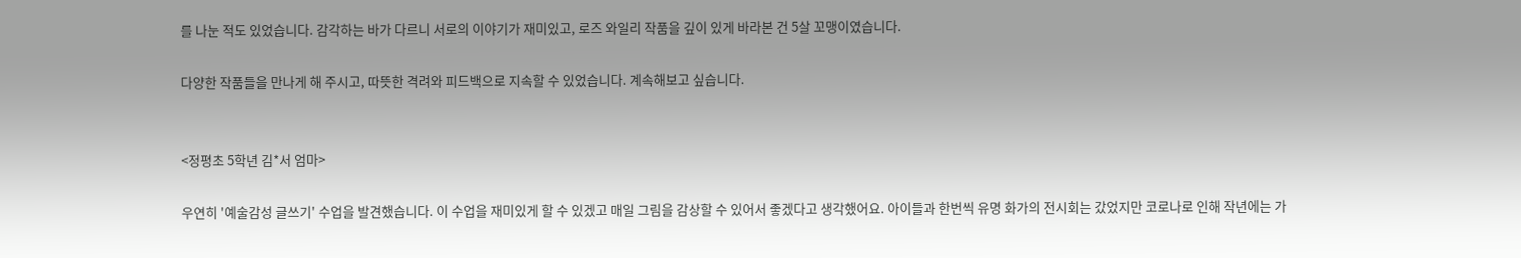를 나눈 적도 있었습니다. 감각하는 바가 다르니 서로의 이야기가 재미있고, 로즈 와일리 작품을 깊이 있게 바라본 건 5살 꼬맹이였습니다.

다양한 작품들을 만나게 해 주시고, 따뜻한 격려와 피드백으로 지속할 수 있었습니다. 계속해보고 싶습니다.


<정평초 5학년 김*서 엄마>

우연히 '예술감성 글쓰기' 수업을 발견했습니다. 이 수업을 재미있게 할 수 있겠고 매일 그림을 감상할 수 있어서 좋겠다고 생각했어요. 아이들과 한번씩 유명 화가의 전시회는 갔었지만 코로나로 인해 작년에는 가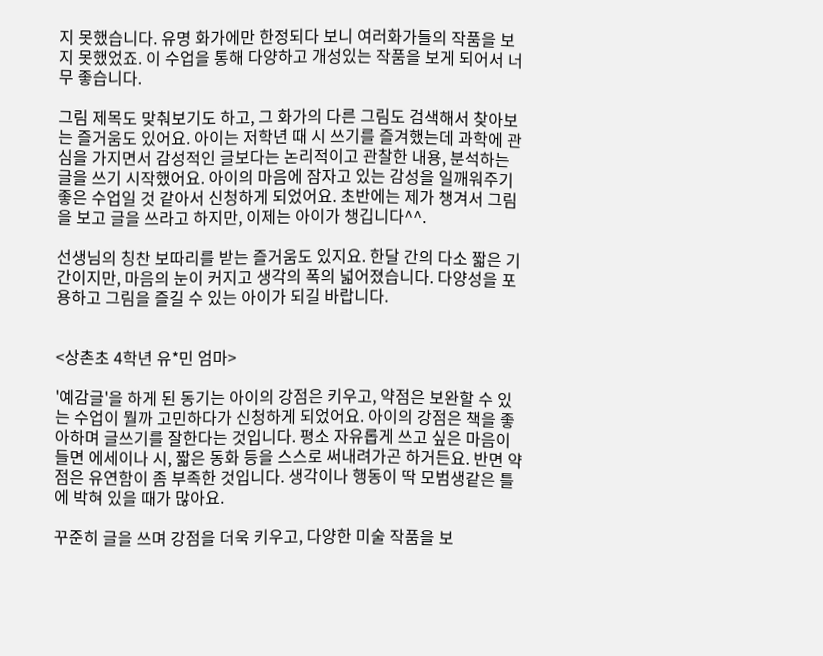지 못했습니다. 유명 화가에만 한정되다 보니 여러화가들의 작품을 보지 못했었죠. 이 수업을 통해 다양하고 개성있는 작품을 보게 되어서 너무 좋습니다.

그림 제목도 맞춰보기도 하고, 그 화가의 다른 그림도 검색해서 찾아보는 즐거움도 있어요. 아이는 저학년 때 시 쓰기를 즐겨했는데 과학에 관심을 가지면서 감성적인 글보다는 논리적이고 관찰한 내용, 분석하는 글을 쓰기 시작했어요. 아이의 마음에 잠자고 있는 감성을 일깨워주기 좋은 수업일 것 같아서 신청하게 되었어요. 초반에는 제가 챙겨서 그림을 보고 글을 쓰라고 하지만, 이제는 아이가 챙깁니다^^.

선생님의 칭찬 보따리를 받는 즐거움도 있지요. 한달 간의 다소 짧은 기간이지만, 마음의 눈이 커지고 생각의 폭의 넓어졌습니다. 다양성을 포용하고 그림을 즐길 수 있는 아이가 되길 바랍니다.


<상촌초 4학년 유*민 엄마>

'예감글'을 하게 된 동기는 아이의 강점은 키우고, 약점은 보완할 수 있는 수업이 뭘까 고민하다가 신청하게 되었어요. 아이의 강점은 책을 좋아하며 글쓰기를 잘한다는 것입니다. 평소 자유롭게 쓰고 싶은 마음이 들면 에세이나 시, 짧은 동화 등을 스스로 써내려가곤 하거든요. 반면 약점은 유연함이 좀 부족한 것입니다. 생각이나 행동이 딱 모범생같은 틀에 박혀 있을 때가 많아요.

꾸준히 글을 쓰며 강점을 더욱 키우고, 다양한 미술 작품을 보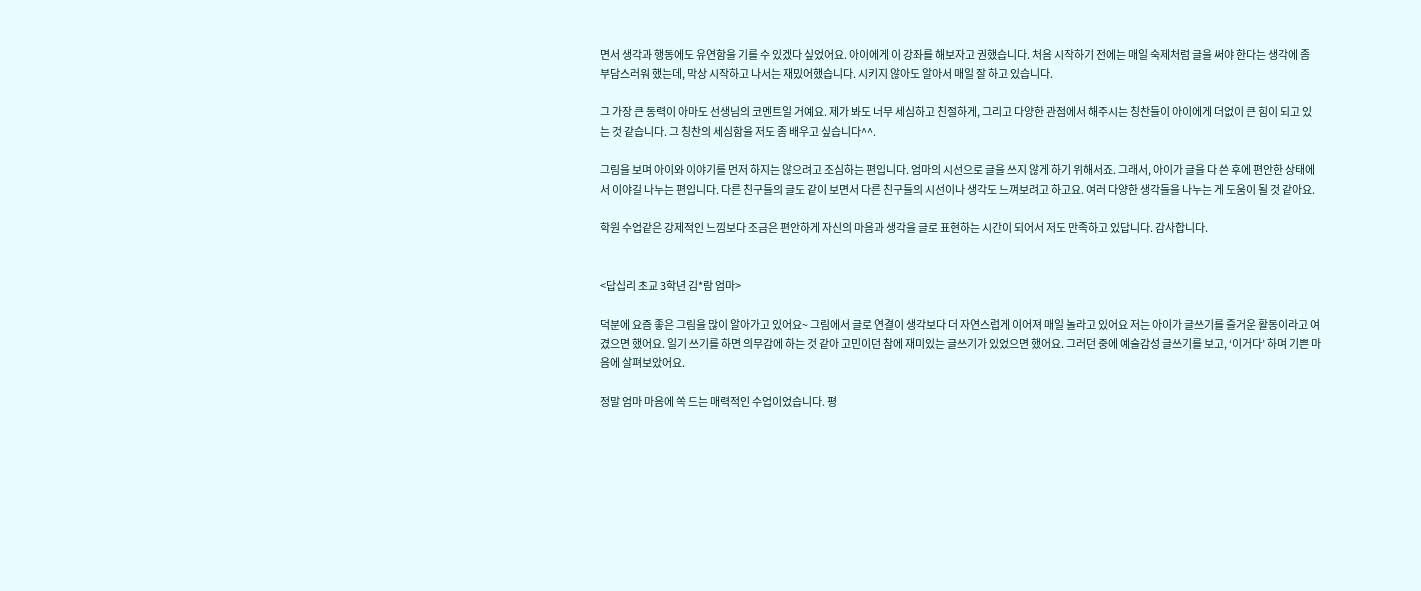면서 생각과 행동에도 유연함을 기를 수 있겠다 싶었어요. 아이에게 이 강좌를 해보자고 권했습니다. 처음 시작하기 전에는 매일 숙제처럼 글을 써야 한다는 생각에 좀 부담스러워 했는데, 막상 시작하고 나서는 재밌어했습니다. 시키지 않아도 알아서 매일 잘 하고 있습니다.

그 가장 큰 동력이 아마도 선생님의 코멘트일 거예요. 제가 봐도 너무 세심하고 친절하게, 그리고 다양한 관점에서 해주시는 칭찬들이 아이에게 더없이 큰 힘이 되고 있는 것 같습니다. 그 칭찬의 세심함을 저도 좀 배우고 싶습니다^^.

그림을 보며 아이와 이야기를 먼저 하지는 않으려고 조심하는 편입니다. 엄마의 시선으로 글을 쓰지 않게 하기 위해서죠. 그래서, 아이가 글을 다 쓴 후에 편안한 상태에서 이야길 나누는 편입니다. 다른 친구들의 글도 같이 보면서 다른 친구들의 시선이나 생각도 느껴보려고 하고요. 여러 다양한 생각들을 나누는 게 도움이 될 것 같아요.

학원 수업같은 강제적인 느낌보다 조금은 편안하게 자신의 마음과 생각을 글로 표현하는 시간이 되어서 저도 만족하고 있답니다. 감사합니다.


<답십리 초교 3학년 김*람 엄마>

덕분에 요즘 좋은 그림을 많이 알아가고 있어요~ 그림에서 글로 연결이 생각보다 더 자연스럽게 이어져 매일 놀라고 있어요 저는 아이가 글쓰기를 즐거운 활동이라고 여겼으면 했어요. 일기 쓰기를 하면 의무감에 하는 것 같아 고민이던 참에 재미있는 글쓰기가 있었으면 했어요. 그러던 중에 예술감성 글쓰기를 보고, ‘이거다’ 하며 기쁜 마음에 살펴보았어요.

정말 엄마 마음에 쏙 드는 매력적인 수업이었습니다. 평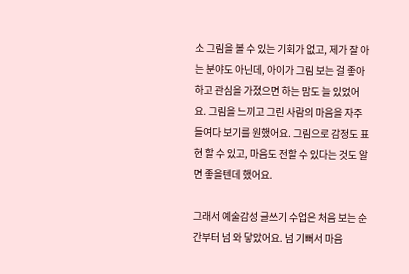소 그림을 볼 수 있는 기회가 없고, 제가 잘 아는 분야도 아닌데, 아이가 그림 보는 걸 좋아하고 관심을 가졌으면 하는 맘도 늘 있었어요. 그림을 느끼고 그린 사람의 마음을 자주 들여다 보기를 원했어요. 그림으로 감정도 표현 할 수 있고, 마음도 전할 수 있다는 것도 알면 좋을텐데 했어요.

그래서 예술감성 글쓰기 수업은 처음 보는 순간부터 넘 와 닿았어요. 넘 기뻐서 마음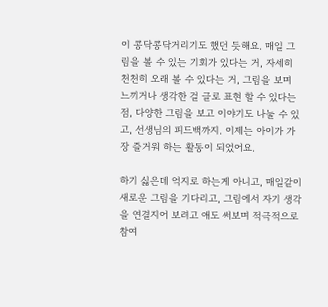이 콩닥콩닥거리기도 했던 듯해요. 매일 그림을 볼 수 있는 기회가 있다는 거, 자세히 천천히 오래 볼 수 있다는 거, 그림을 보며 느끼거나 생각한 걸 글로 표현 할 수 있다는 점, 다양한 그림을 보고 이야기도 나눌 수 있고, 선생님의 피드백까지. 이제는 아이가 가장 즐거워 하는 활동이 되었어요.

하기 싫은데 억지로 하는게 아니고, 매일같이 새로운 그림을 기다리고, 그림에서 자기 생각을 연결지어 보려고 애도 써보며 적극적으로 참여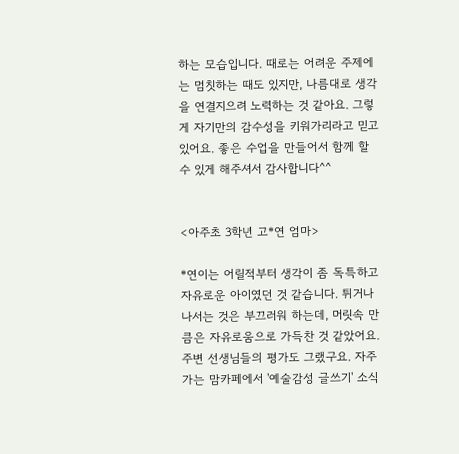하는 모습입니다. 때로는 어려운 주제에는 멈칫하는 때도 있지만, 나름대로 생각을 연결지으려 노력하는 것 같아요. 그렇게 자기만의 감수성을 키워가리라고 믿고 있어요. 좋은 수업을 만들어서 함께 할 수 있게 해주셔서 감사합니다^^


<아주초 3학년 고*연 엄마>

*연이는 어릴적부터 생각이 좀 독특하고 자유로운 아이였던 것 같습니다. 튀거나 나서는 것은 부끄러워 하는데, 머릿속 만큼은 자유로움으로 가득찬 것 같았어요. 주변 선생님들의 평가도 그랬구요. 자주 가는 맘카페에서 '예술감성 글쓰기' 소식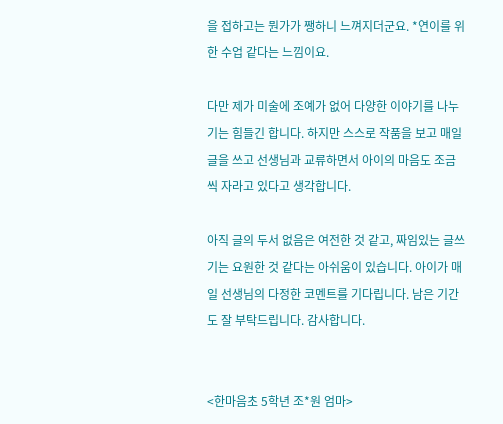을 접하고는 뭔가가 쨍하니 느껴지더군요. *연이를 위한 수업 같다는 느낌이요.

다만 제가 미술에 조예가 없어 다양한 이야기를 나누기는 힘들긴 합니다. 하지만 스스로 작품을 보고 매일 글을 쓰고 선생님과 교류하면서 아이의 마음도 조금씩 자라고 있다고 생각합니다.

아직 글의 두서 없음은 여전한 것 같고, 짜임있는 글쓰기는 요원한 것 같다는 아쉬움이 있습니다. 아이가 매일 선생님의 다정한 코멘트를 기다립니다. 남은 기간도 잘 부탁드립니다. 감사합니다.


<한마음초 5학년 조*원 엄마>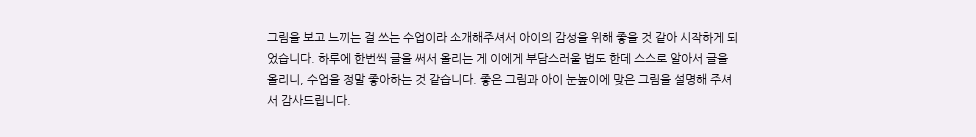그림을 보고 느끼는 걸 쓰는 수업이라 소개해주셔서 아이의 감성을 위해 좋을 것 같아 시작하게 되었습니다. 하루에 한번씩 글을 써서 올리는 게 이에게 부담스러울 법도 한데 스스로 알아서 글을 올리니, 수업을 정말 좋아하는 것 같습니다. 좋은 그림과 아이 눈높이에 맞은 그림을 설명해 주셔서 감사드립니다.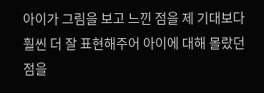아이가 그림을 보고 느낀 점을 제 기대보다 훨씬 더 잘 표현해주어 아이에 대해 몰랐던 점을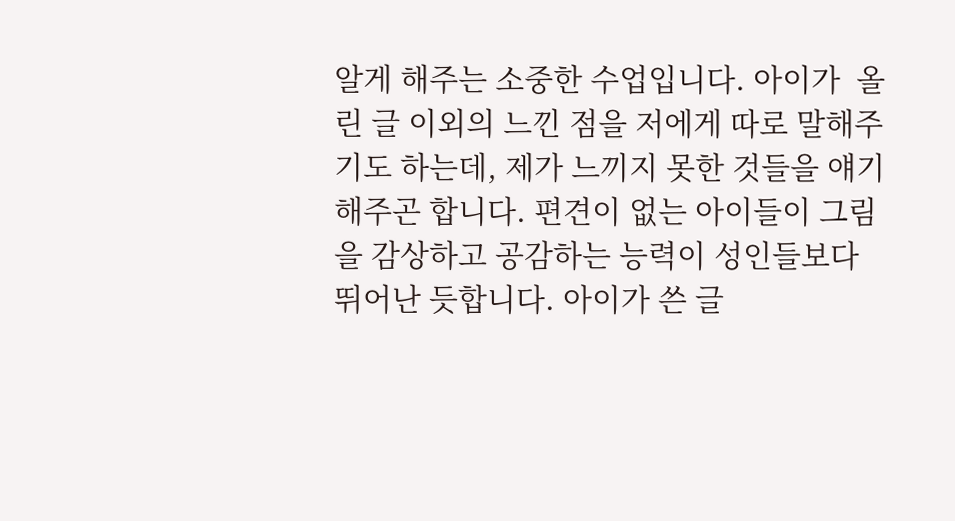알게 해주는 소중한 수업입니다. 아이가  올린 글 이외의 느낀 점을 저에게 따로 말해주기도 하는데, 제가 느끼지 못한 것들을 얘기해주곤 합니다. 편견이 없는 아이들이 그림을 감상하고 공감하는 능력이 성인들보다 뛰어난 듯합니다. 아이가 쓴 글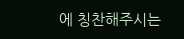에 칭찬해주시는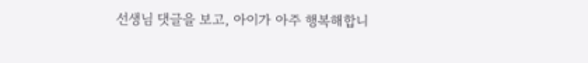선생님 댓글을 보고, 아이가 아주 행복해합니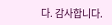다. 감사합니다.